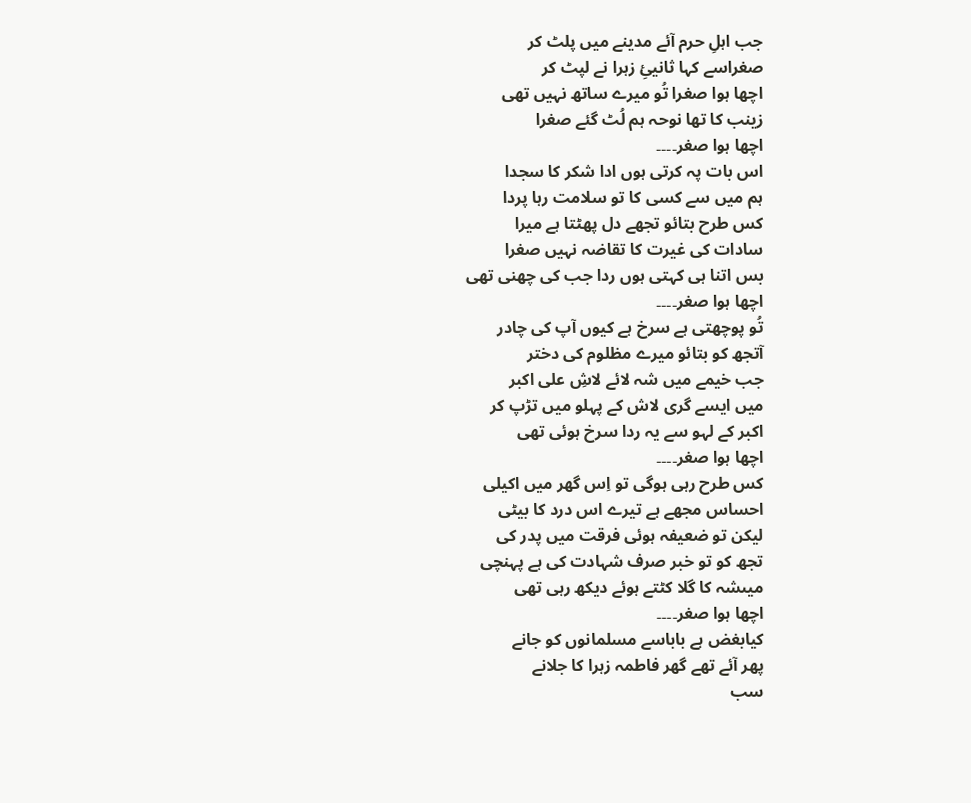جب اہلِ حرم آئے مدینے میں پلٹ کر
صغراسے کہا ثانیئِ زہرا نے لپٹ کر
اچھا ہوا صغرا تُو میرے ساتھ نہیں تھی
زینب کا تھا نوحہ ہم لُٹ گئے صغرا
اچھا ہوا صغر۔۔۔۔
اس بات پہ کرتی ہوں ادا شکر کا سجدا
ہم میں سے کسی کا تو سلامت رہا پردا
کس طرح بتائو تجھے دل پھٹتا ہے میرا
سادات کی غیرت کا تقاضہ نہیں صغرا
بس اتنا ہی کہتی ہوں ردا جب کی چھنی تھی
اچھا ہوا صغر۔۔۔۔
تُو پوچھتی ہے سرخ ہے کیوں آپ کی چادر
آتجھ کو بتائو میرے مظلوم کی دختر
جب خیمے میں شہ لائے لاشِ علی اکبر
میں ایسے گری لاش کے پہلو میں تڑپ کر
اکبر کے لہو سے یہ ردا سرخ ہوئی تھی
اچھا ہوا صغر۔۔۔۔
کس طرح رہی ہوگی تو اِس گھر میں اکیلی
احساس مجھے ہے تیرے اس درد کا بیٹی
لیکن تو ضعیفہ ہوئی فرقت میں پدر کی
تجھ کو تو خبر صرف شہادت کی ہے پہنچی
میںشہ کا گلا کٹتے ہوئے دیکھ رہی تھی
اچھا ہوا صغر۔۔۔۔
کیابغض ہے باباسے مسلمانوں کو جانے
پھر آئے تھے گھر فاطمہ زہرا کا جلانے
سب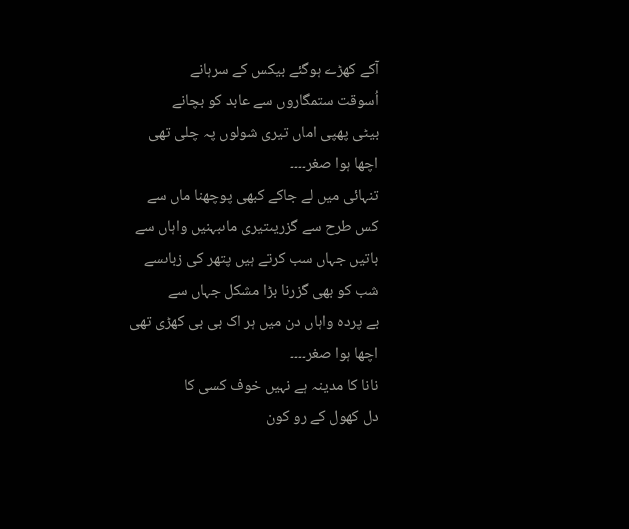آکے کھڑے ہوگئے بیکس کے سرہانے
اُسوقت ستمگاروں سے عابد کو بچانے
بیٹی پھپی اماں تیری شولوں پہ چلی تھی
اچھا ہوا صغر۔۔۔۔
تنہائی میں لے جاکے کبھی پوچھنا ماں سے
کس طرح سے گزریںتیری ماںبہنیں واہاں سے
باتیں جہاں سب کرتے ہیں پتھر کی زباںسے
شب کو بھی گزرنا بڑا مشکل جہاں سے
بے پردہ واہاں دن میں ہر اک بی بی کھڑی تھی
اچھا ہوا صغر۔۔۔۔
نانا کا مدینہ ہے نہیں خوف کسی کا
دل کھول کے رو کون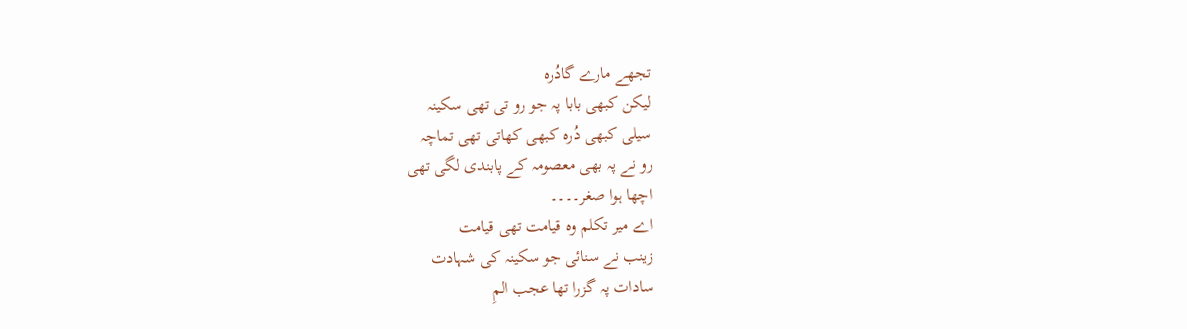تجھے مارے گادُرہ
لیکن کبھی بابا پہ جو رو تی تھی سکینہ
سیلی کبھی دُرہ کبھی کھاتی تھی تماچہ
رو نے پہ بھی معصومہ کے پابندی لگی تھی
اچھا ہوا صغر۔۔۔۔
اے میر تکلم وہ قیامت تھی قیامت
زینب نے سنائی جو سکینہ کی شہادت
سادات پہ گزرا تھا عجب المِ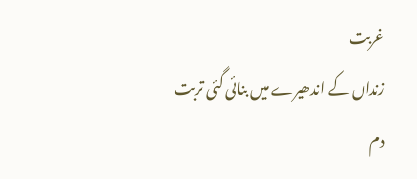غربت
زنداں کے اندھیرے میں بنائی گئی تربت
دم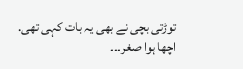توڑتی بچی نے بھی یہ بات کہی تھی.
اچھا ہوا صغر۔۔۔